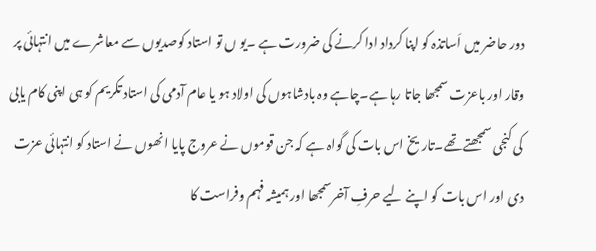دور حاضر میں اَساتذہ کو اپنا کرداد ادا کرنے کی ضرورت ہے ۔یو ں تو استاد کوصدیوں سے معاشرے میں انتہائی پر وقار اور باعزت سمجھا جاتا رہا ہے۔چاہے وہ بادشاہوں کی اولاد ہو یا عام آدمی کی استاد تکریم کو ہی اپنی کام یابی کی کنجی سمجھتے تھے۔تاریخ اس بات کی گواہ ہے کہ جن قوموں نے عروج پایا انھوں نے استاد کو انتہائی عزت دی اور اس بات کو اپنے لیے حرفِ آخرسمجھا اور ہمیشہ فہم وفراست کا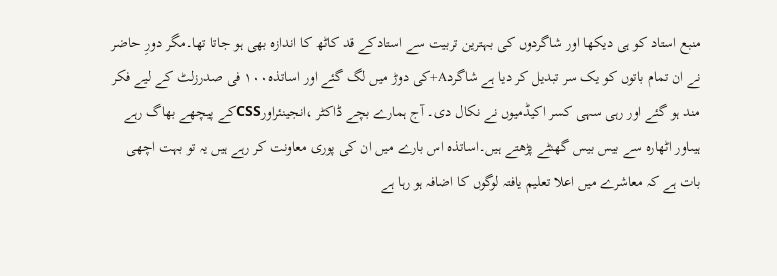منبع استاد کو ہی دیکھا اور شاگردوں کی بہترین تربیت سے استادکے قد کاٹھ کا اندازہ بھی ہو جاتا تھا۔مگر دورِ حاضر نے ان تمام باتوں کو یک سر تبدیل کر دیا ہے شاگردA+کی دوڑ میں لگ گئے اور اساتذہ۱۰۰ فی صدرزلٹ کے لیے فکر مند ہو گئے اور رہی سہی کسر اکیڈمیوں نے نکال دی۔ آج ہمارے بچے ڈاکٹر ،انجینئراورCSSکے پیچھے بھاگ رہے ہیںاور اٹھارہ سے بیس بیس گھنٹے پڑھتے ہیں۔اساتذہ اس بارے میں ان کی پوری معاونت کر رہے ہیں یہ تو بہت اچھی بات ہے کہ معاشرے میں اعلا تعلیم یافتہ لوگوں کا اضافہ ہو رہا ہے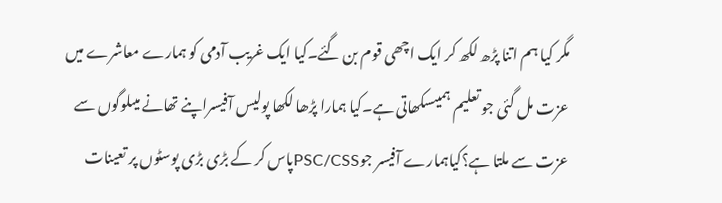مگر کیا ہم اتنا پڑھ لکھ کر ایک اچھی قوم بن گئے۔کیا ایک غریب آدمی کو ہمارے معاشرے میں عزت مل گئی جو تعلیم ہمیںسکھاتی ہے۔کیا ہمارا پڑھا لکھا پولیس آفیسراپنے تھانے میںلوگوں سے عزت سے ملتا ہے؟کیاہمارے آفیسر جوPSC/CSSپاس کر کے بڑی بڑی پوسٹوں پر تعینات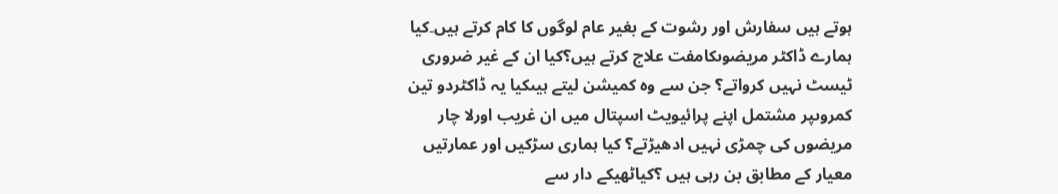ہوتے ہیں سفارش اور رشوت کے بغیر عام لوگوں کا کام کرتے ہیں۔کیا ہمارے ڈاکٹر مریضوںکامفت علاج کرتے ہیں؟کیا ان کے غیر ضروری ٹیسٹ نہیں کرواتے؟ جن سے وہ کمیشن لیتے ہیںکیا یہ ڈاکٹردو تین کمروںپر مشتمل اپنے پرائیویٹ اسپتال میں ان غریب اورلا چار مریضوں کی چمڑی نہیں ادھیڑتے؟ کیا ہماری سڑکیں اور عمارتیں معیار کے مطابق بن رہی ہیں ؟کیاٹھیکے دار سے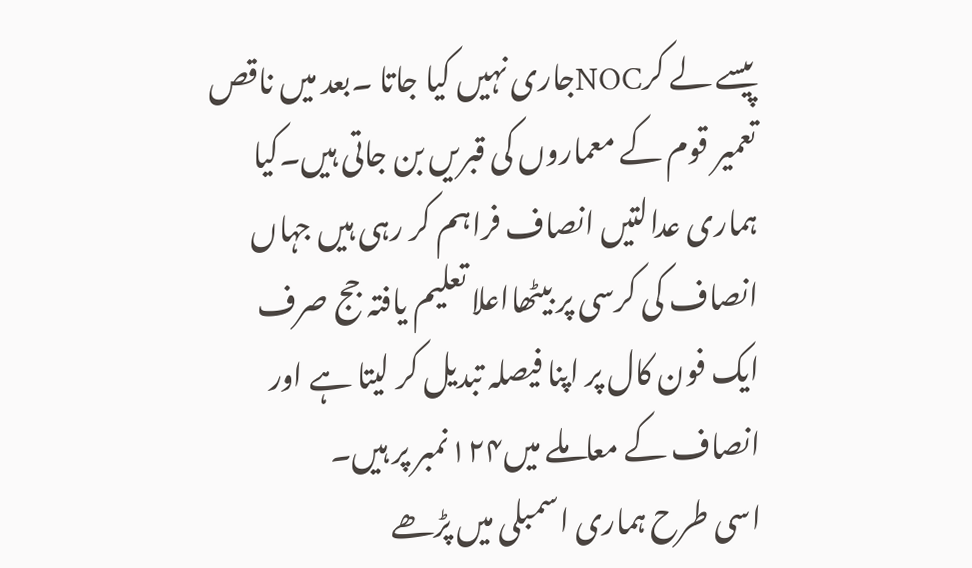پیسے لے کرNOCجاری نہیں کیا جاتا ۔بعد میں ناقص تعمیر قوم کے معماروں کی قبریں بن جاتی ہیں۔کیا ہماری عدالتیں انصاف فراہم کر رہی ہیں جہاں انصاف کی کرسی پر بیٹھااعلا تعلیم یافتہ جج صرف ایک فون کال پر اپنا فیصلہ تبدیل کر لیتا ہے اور انصاف کے معاملے میں۱۲۴نمبر پر ہیں۔
اسی طرح ہماری اسمبلی میں پڑھے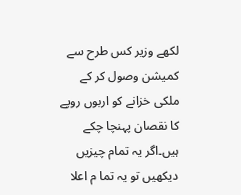لکھے وزیر کس طرح سے کمیشن وصول کر کے ملکی خزانے کو اربوں روپے کا نقصان پہنچا چکے ہیں۔اگر یہ تمام چیزیں دیکھیں تو یہ تما م اعلا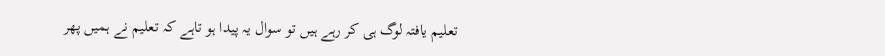تعلیم یافتہ لوگ ہی کر رہے ہیں تو سوال یہ پیدا ہو تاہے کہ تعلیم نے ہمیں پھر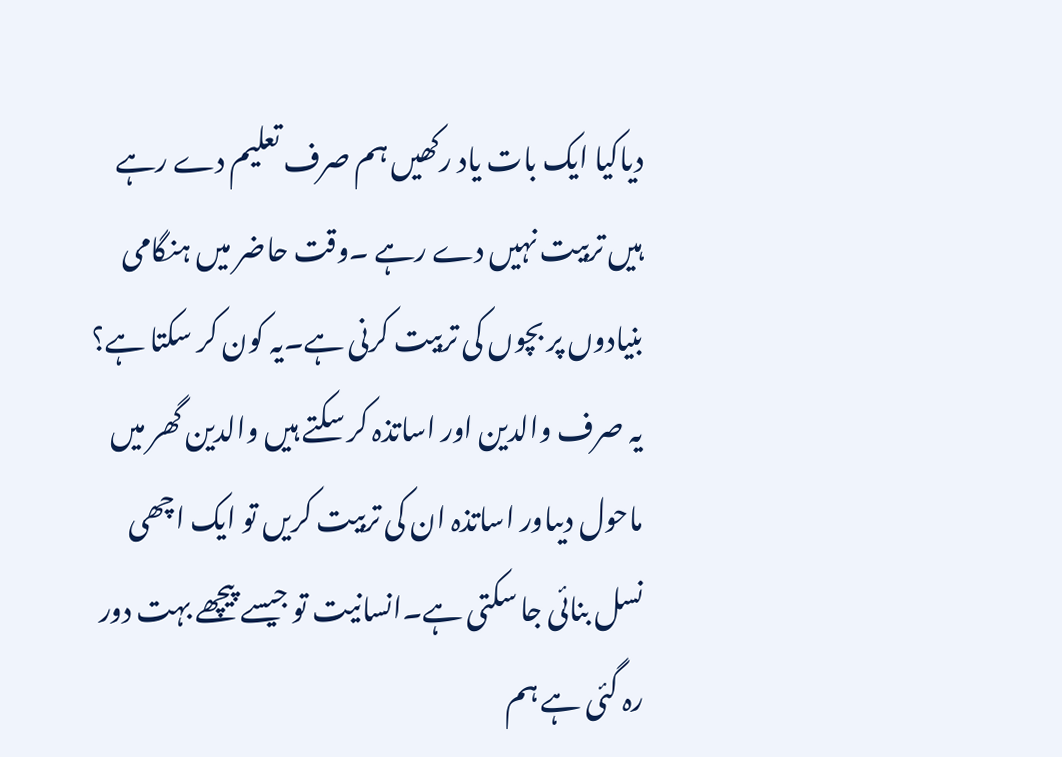دیاکیا ایک بات یاد رکھیں ہم صرف تعلیم دے رہے ہیں تربیت نہیں دے رہے ۔وقت حاضر میں ہنگامی بنیادوں پر بچوں کی تربیت کرنی ہے۔یہ کون کر سکتا ہے؟ یہ صرف والدین اور اساتذہ کر سکتے ہیں والدین گھر میں ماحول دیںاور اساتذہ ان کی تربیت کریں تو ایک اچھی نسل بنائی جا سکتی ہے۔انسانیت تو جیسے پیچھے بہت دور رہ گئی ہے ہم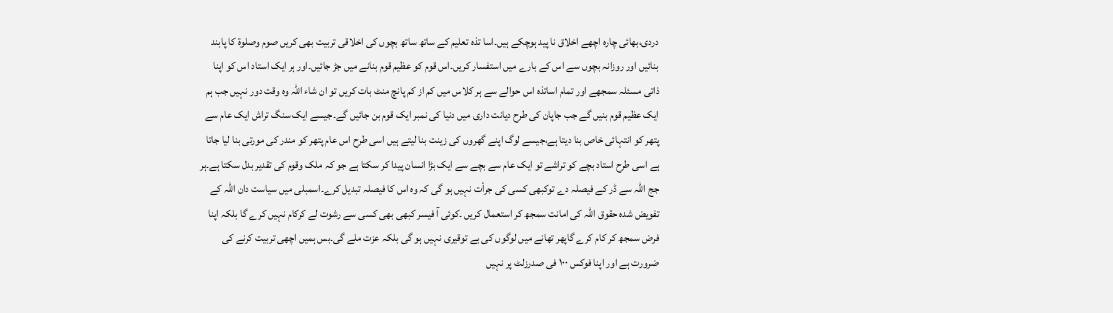دردی،بھائی چارہ اچھے اخلاق نا پید ہوچکے ہیں۔اسا تذہ تعلیم کے ساتھ ساتھ بچوں کی اخلاقی تربیت بھی کریں صوم وصلوۃ کا پابند بنائیں اور روزانہ بچوں سے اس کے بارے میں استفسار کریں۔اس قوم کو عظیم قوم بنانے میں جڑ جائیں۔اور ہر ایک استاد اس کو اپنا ذاتی مسئلہ سمجھے اور تمام اساتذہ اس حوالے سے ہر کلاس میں کم از کم پانچ منٹ بات کریں تو ان شاء اللہ وہ وقت دور نہیں جب ہم ایک عظیم قوم بنیں گے جب جاپان کی طرح دیانت داری میں دنیا کی نمبر ایک قوم بن جائیں گے۔جیسے ایک سنگ تراش ایک عام سے پتھر کو انتہائی خاص بنا دیتا ہے،جیسے لوگ اپنے گھروں کی زینت بنا لیتے ہیں اسی طرح اس عام پتھر کو مندر کی مورتی بنا لیا جاتا ہے اسی طرح استاد بچے کو تراشے تو ایک عام سے بچے سے ایک بڑا انسان پیدا کر سکتا ہے جو کہ ملک وقوم کی تقدیر بدل سکتا ہے۔ہر جج اللہ سے ڈر کے فیصلہ دے توکبھی کسی کی جراٗت نہیں ہو گی کہ وہ اس کا فیصلہ تبدیل کرے۔اسمبلی میں سیاست دان اللہ کے تفویض شدہ حقوق اللہ کی امانت سمجھ کر استعمال کریں ۔کوئی آ فیسر کبھی بھی کسی سے رشوت لے کرکام نہیں کرے گا بلکہ اپنا فرض سمجھ کر کام کرے گاپھر تھانے میں لوگوں کی بے توقیری نہیں ہو گی بلکہ عزت ملے گی۔بس ہمیں اچھی تربیت کرنے کی ضرورت ہے اور اپنا فوکس ۱۰۰ فی صدرزلٹ پر نہیں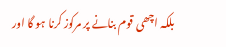بلکہ اچھی قوم بنانے پر مرکوز کرنا ہو گا اور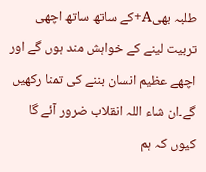طلبہ بھیA+کے ساتھ ساتھ اچھی تربیت لینے کے خواہش مند ہوں گے اور اچھے عظیم انسان بننے کی تمنا رکھیں گے۔ان شاء اللہ انقلاب ضرور آئے گا کیوں کہ ہم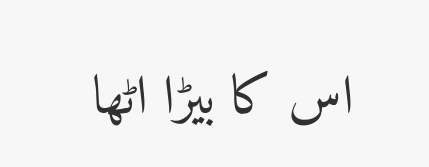اس کا بیڑا اٹھا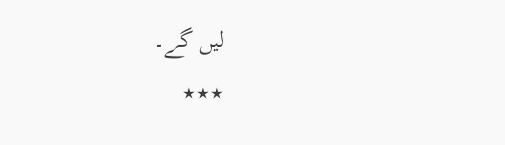لیں گے۔
٭٭٭